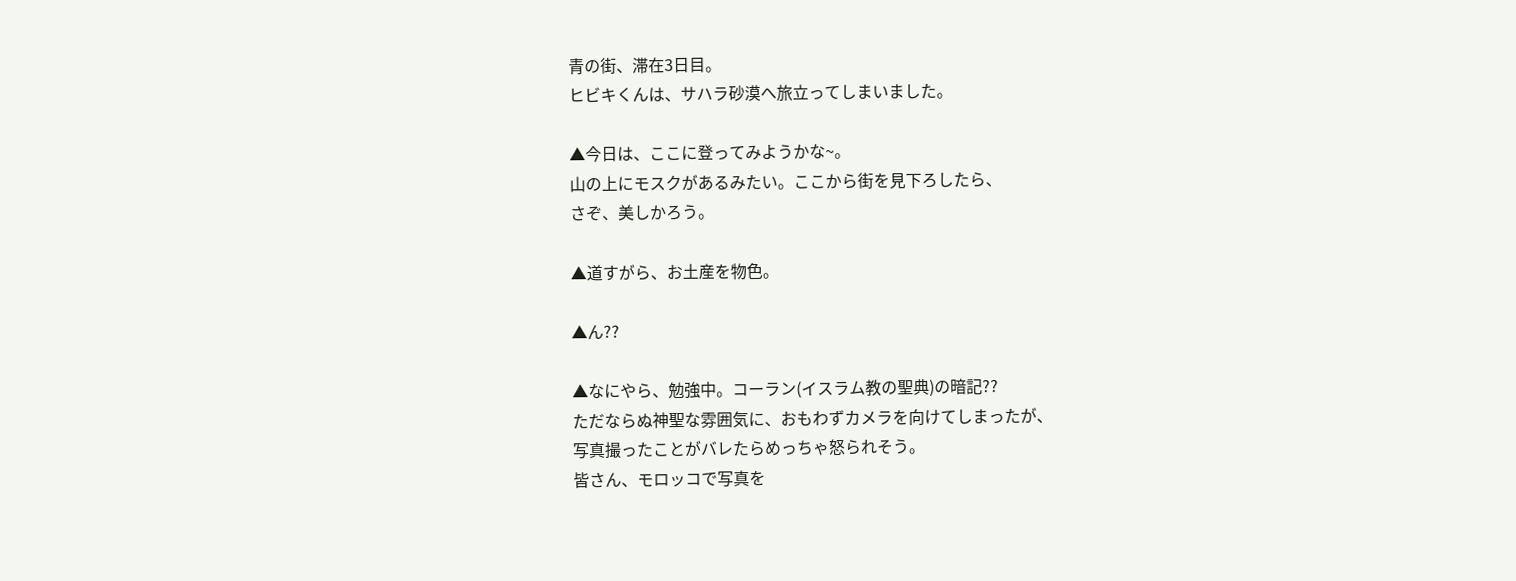青の街、滞在3日目。
ヒビキくんは、サハラ砂漠へ旅立ってしまいました。

▲今日は、ここに登ってみようかな~。
山の上にモスクがあるみたい。ここから街を見下ろしたら、
さぞ、美しかろう。

▲道すがら、お土産を物色。

▲ん??

▲なにやら、勉強中。コーラン(イスラム教の聖典)の暗記??
ただならぬ神聖な雰囲気に、おもわずカメラを向けてしまったが、
写真撮ったことがバレたらめっちゃ怒られそう。
皆さん、モロッコで写真を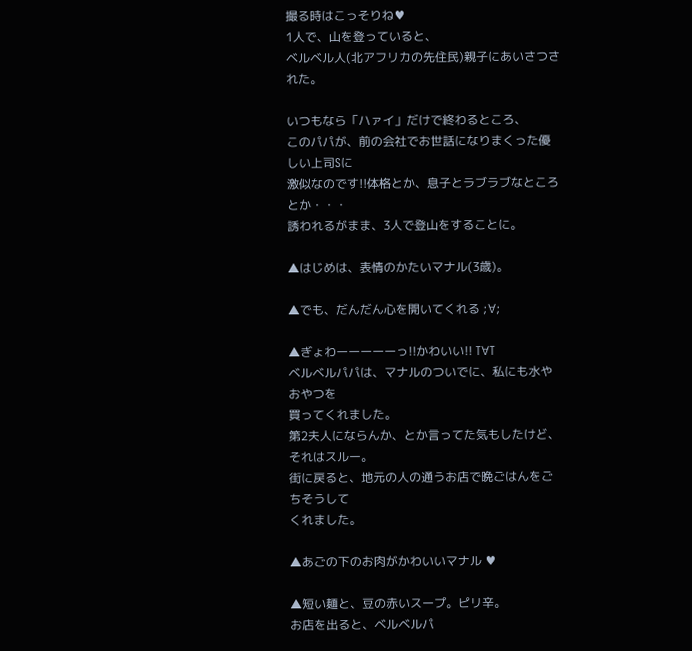撮る時はこっそりね♥
1人で、山を登っていると、
ベルベル人(北アフリカの先住民)親子にあいさつされた。

いつもなら「ハァイ」だけで終わるところ、
このパパが、前の会社でお世話になりまくった優しい上司Sに
激似なのです!!体格とか、息子とラブラブなところとか・・・
誘われるがまま、3人で登山をすることに。

▲はじめは、表情のかたいマナル(3歳)。

▲でも、だんだん心を開いてくれる ;∀;

▲ぎょわーーーーーっ!!かわいい!! T∀T
ベルベルパパは、マナルのついでに、私にも水やおやつを
買ってくれました。
第2夫人にならんか、とか言ってた気もしたけど、それはスルー。
街に戻ると、地元の人の通うお店で晩ごはんをごちそうして
くれました。

▲あごの下のお肉がかわいいマナル ♥

▲短い麺と、豆の赤いスープ。ピリ辛。
お店を出ると、ベルベルパ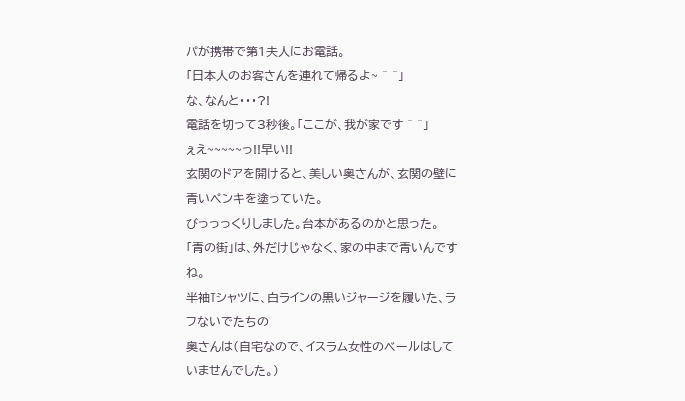パが携帯で第1夫人にお電話。
「日本人のお客さんを連れて帰るよ~ ^ ^」
な、なんと・・・?!
電話を切って3秒後。「ここが、我が家です ^ ^」
ぇえ~~~~~っ!!早い!!
玄関のドアを開けると、美しい奥さんが、玄関の壁に青いペンキを塗っていた。
びっっっくりしました。台本があるのかと思った。
「青の街」は、外だけじゃなく、家の中まで青いんですね。
半袖Tシャツに、白ラインの黒いジャージを履いた、ラフないでたちの
奥さんは(自宅なので、イスラム女性のベールはしていませんでした。)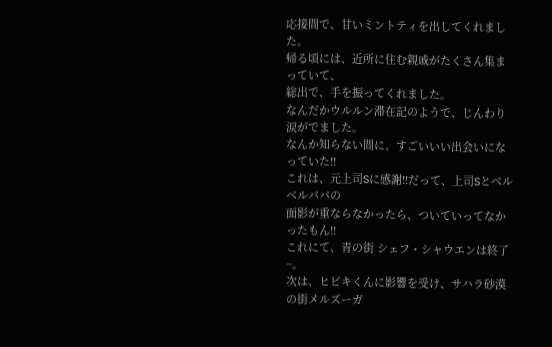応接間で、甘いミントティを出してくれました。
帰る頃には、近所に住む親戚がたくさん集まっていて、
総出で、手を振ってくれました。
なんだかウルルン滞在記のようで、じんわり涙がでました。
なんか知らない間に、すごいいい出会いになっていた!!
これは、元上司Sに感謝!!だって、上司Sとベルベルパパの
面影が重ならなかったら、ついていってなかったもん!!
これにて、青の街 シェフ・シャウエンは終了~。
次は、ヒビキくんに影響を受け、サハラ砂漠の街メルズーガ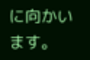に向かいます。